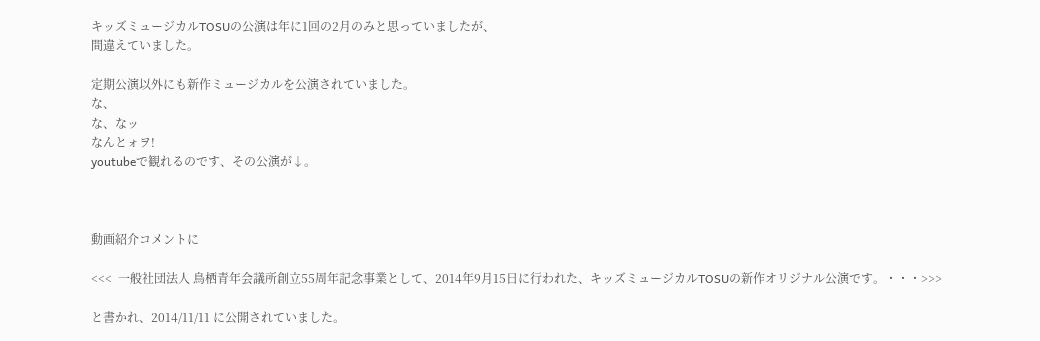キッズミュージカルTOSUの公演は年に1回の2月のみと思っていましたが、
間違えていました。

定期公演以外にも新作ミュージカルを公演されていました。
な、
な、なッ
なんとォヲ!
youtubeで観れるのです、その公演が↓。



動画紹介コメントに

<<<  一般社団法人 鳥栖青年会議所創立55周年記念事業として、2014年9月15日に行われた、キッズミュージカルTOSUの新作オリジナル公演です。・・・>>>

と書かれ、2014/11/11 に公開されていました。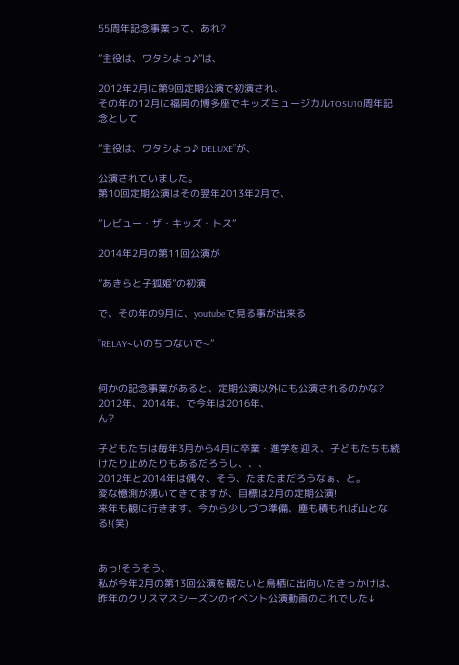55周年記念事業って、あれ?

”主役は、ワタシよっ♪”は、

2012年2月に第9回定期公演で初演され、
その年の12月に福岡の博多座でキッズミュージカルTOSU10周年記念として

”主役は、ワタシよっ♪ DELUXE”が、

公演されていました。
第10回定期公演はその翌年2013年2月で、

”レビュー・ザ・キッズ・トス”

2014年2月の第11回公演が

”あきらと子狐姫”の初演

で、その年の9月に、youtubeで見る事が出来る

”RELAY~いのちつないで~”


何かの記念事業があると、定期公演以外にも公演されるのかな?
2012年、2014年、で今年は2016年、
ん?

子どもたちは毎年3月から4月に卒業・進学を迎え、子どもたちも続けたり止めたりもあるだろうし、、、
2012年と2014年は偶々、そう、たまたまだろうなぁ、と。
変な憶測が湧いてきてますが、目標は2月の定期公演!
来年も観に行きます、今から少しづつ準備、塵も積もれば山となる!(笑)


あっ!そうそう、
私が今年2月の第13回公演を観たいと鳥栖に出向いたきっかけは、昨年のクリスマスシーズンのイベント公演動画のこれでした↓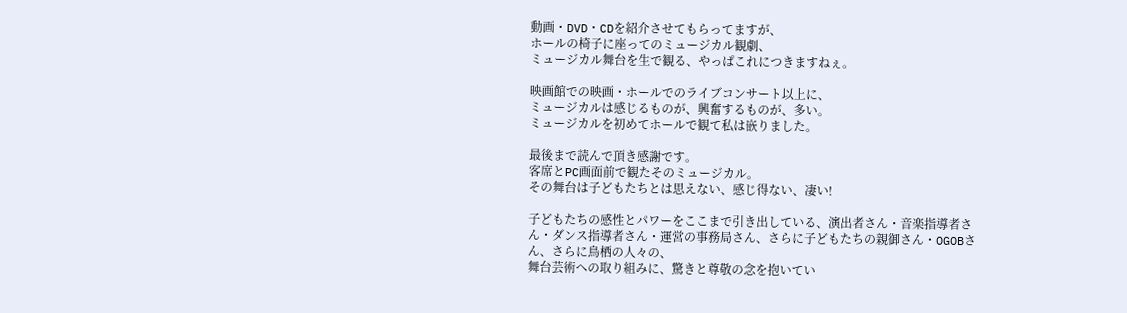動画・DVD・CDを紹介させてもらってますが、
ホールの椅子に座ってのミュージカル観劇、
ミュージカル舞台を生で観る、やっぱこれにつきますねぇ。

映画館での映画・ホールでのライブコンサート以上に、
ミュージカルは感じるものが、興奮するものが、多い。
ミュージカルを初めてホールで観て私は嵌りました。

最後まで読んで頂き感謝です。
客席とPC画面前で観たそのミュージカル。
その舞台は子どもたちとは思えない、感じ得ない、凄い!

子どもたちの感性とパワーをここまで引き出している、演出者さん・音楽指導者さん・ダンス指導者さん・運営の事務局さん、さらに子どもたちの親御さん・OGOBさん、さらに鳥栖の人々の、
舞台芸術への取り組みに、驚きと尊敬の念を抱いてい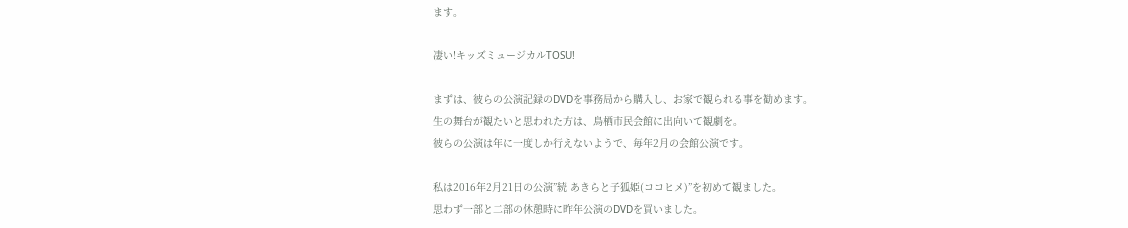ます。

凄い!キッズミュージカルTOSU!

まずは、彼らの公演記録のDVDを事務局から購入し、お家で観られる事を勧めます。
生の舞台が観たいと思われた方は、鳥栖市民会館に出向いて観劇を。
彼らの公演は年に一度しか行えないようで、毎年2月の会館公演です。

私は2016年2月21日の公演”続 あきらと子狐姫(ココヒメ)”を初めて観ました。
思わず一部と二部の休憩時に昨年公演のDVDを買いました。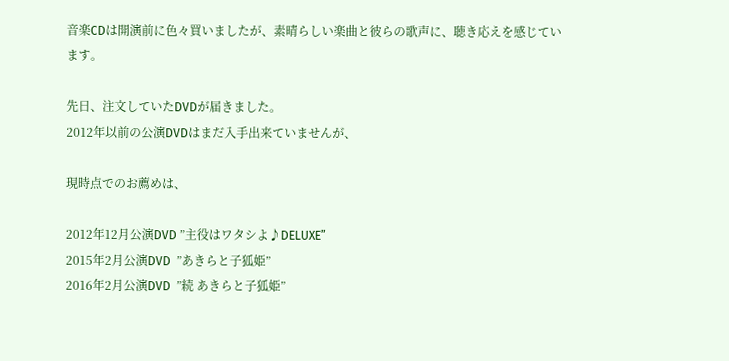音楽CDは開演前に色々買いましたが、素晴らしい楽曲と彼らの歌声に、聴き応えを感じています。

先日、注文していたDVDが届きました。
2012年以前の公演DVDはまだ入手出来ていませんが、

現時点でのお薦めは、

2012年12月公演DVD ”主役はワタシよ♪DELUXE”
2015年2月公演DVD  ”あきらと子狐姫”
2016年2月公演DVD  ”続 あきらと子狐姫”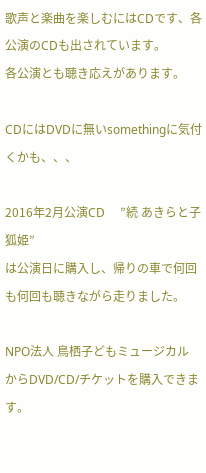歌声と楽曲を楽しむにはCDです、各公演のCDも出されています。
各公演とも聴き応えがあります。

CDにはDVDに無いsomethingに気付くかも、、、

2016年2月公演CD     ”続 あきらと子狐姫”
は公演日に購入し、帰りの車で何回も何回も聴きながら走りました。

NPO法人 鳥栖子どもミュージカル
からDVD/CD/チケットを購入できます。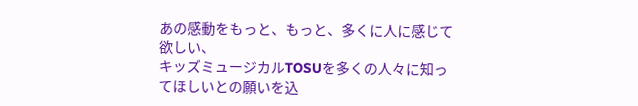あの感動をもっと、もっと、多くに人に感じて欲しい、
キッズミュージカルTOSUを多くの人々に知ってほしいとの願いを込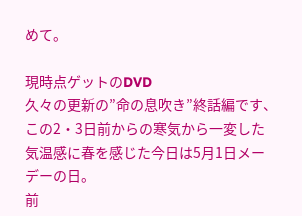めて。

現時点ゲットのDVD
久々の更新の”命の息吹き”終話編です、
この2・3日前からの寒気から一変した気温感に春を感じた今日は5月1日メーデーの日。
前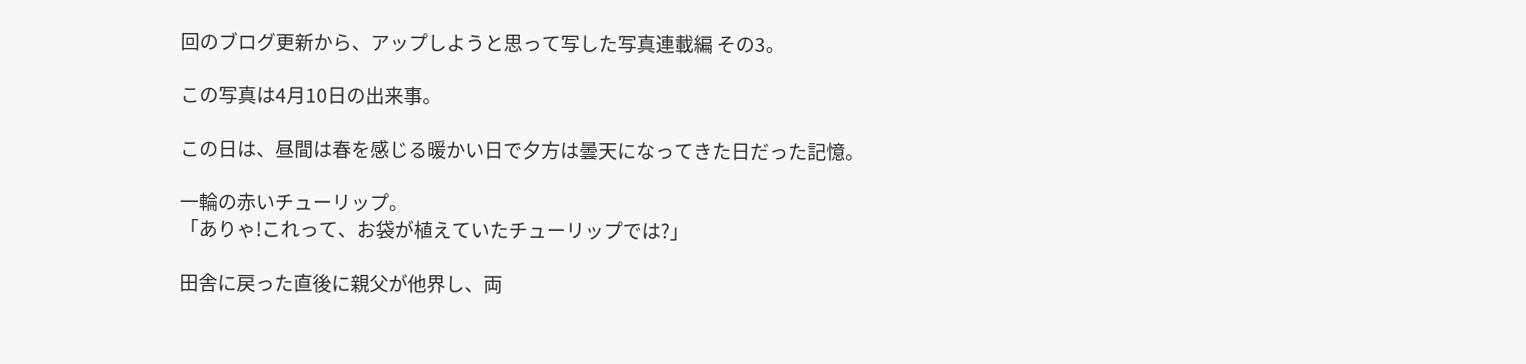回のブログ更新から、アップしようと思って写した写真連載編 その3。

この写真は4月10日の出来事。

この日は、昼間は春を感じる暖かい日で夕方は曇天になってきた日だった記憶。

一輪の赤いチューリップ。
「ありゃ!これって、お袋が植えていたチューリップでは?」

田舎に戻った直後に親父が他界し、両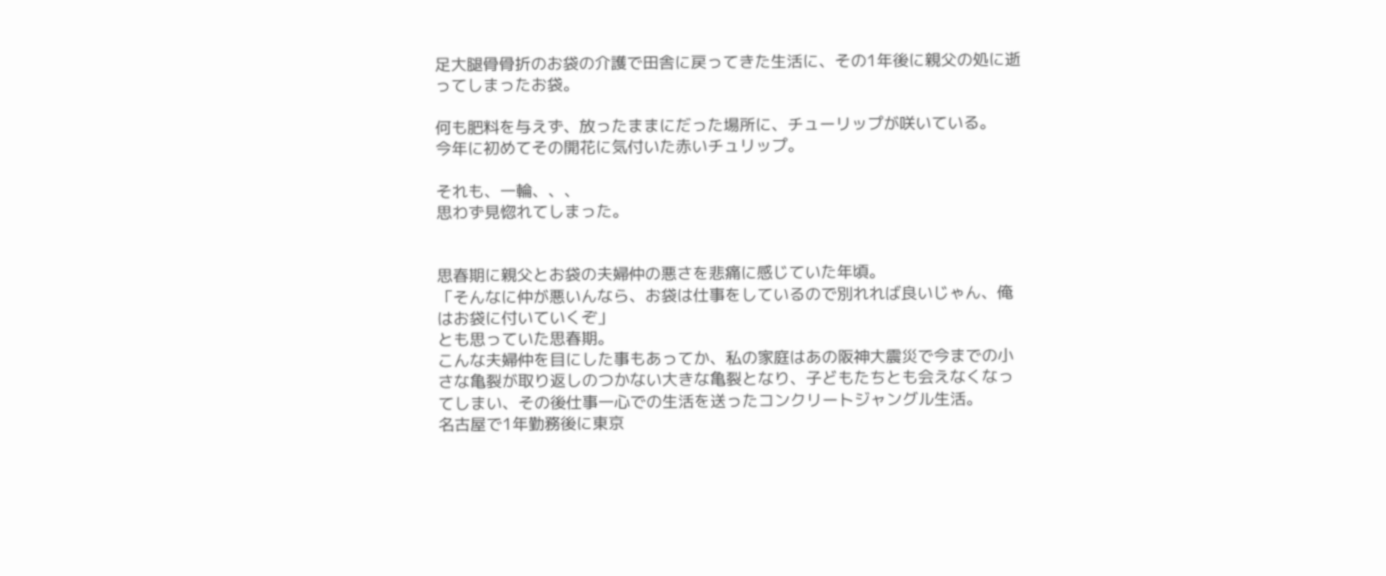足大腿骨骨折のお袋の介護で田舎に戻ってきた生活に、その1年後に親父の処に逝ってしまったお袋。

何も肥料を与えず、放ったままにだった場所に、チューリップが咲いている。
今年に初めてその開花に気付いた赤いチュリップ。

それも、一輪、、、
思わず見惚れてしまった。


思春期に親父とお袋の夫婦仲の悪さを悲痛に感じていた年頃。
「そんなに仲が悪いんなら、お袋は仕事をしているので別れれば良いじゃん、俺はお袋に付いていくぞ」
とも思っていた思春期。
こんな夫婦仲を目にした事もあってか、私の家庭はあの阪神大震災で今までの小さな亀裂が取り返しのつかない大きな亀裂となり、子どもたちとも会えなくなってしまい、その後仕事一心での生活を送ったコンクリートジャングル生活。
名古屋で1年勤務後に東京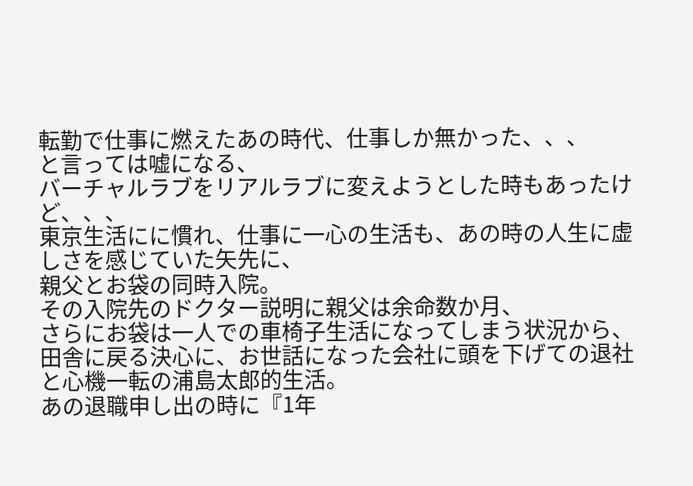転勤で仕事に燃えたあの時代、仕事しか無かった、、、
と言っては嘘になる、
バーチャルラブをリアルラブに変えようとした時もあったけど、、、
東京生活にに慣れ、仕事に一心の生活も、あの時の人生に虚しさを感じていた矢先に、
親父とお袋の同時入院。
その入院先のドクター説明に親父は余命数か月、
さらにお袋は一人での車椅子生活になってしまう状況から、
田舎に戻る決心に、お世話になった会社に頭を下げての退社と心機一転の浦島太郎的生活。
あの退職申し出の時に『1年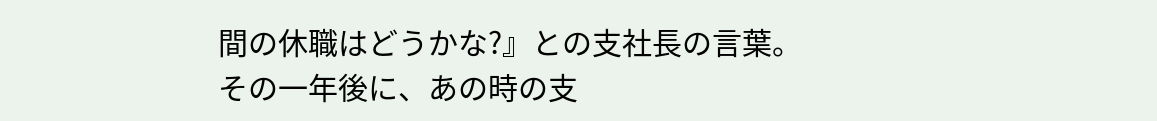間の休職はどうかな?』との支社長の言葉。
その一年後に、あの時の支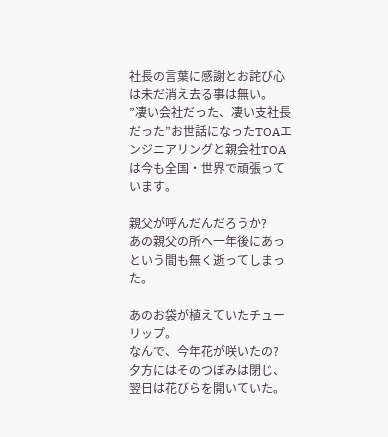社長の言葉に感謝とお詫び心は未だ消え去る事は無い。
”凄い会社だった、凄い支社長だった”お世話になったTOAエンジニアリングと親会社TOAは今も全国・世界で頑張っています。

親父が呼んだんだろうか?
あの親父の所へ一年後にあっという間も無く逝ってしまった。

あのお袋が植えていたチューリップ。
なんで、今年花が咲いたの?
夕方にはそのつぼみは閉じ、翌日は花びらを開いていた。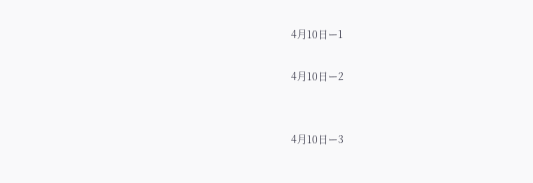4月10日ー1

4月10日ー2


4月10日ー3